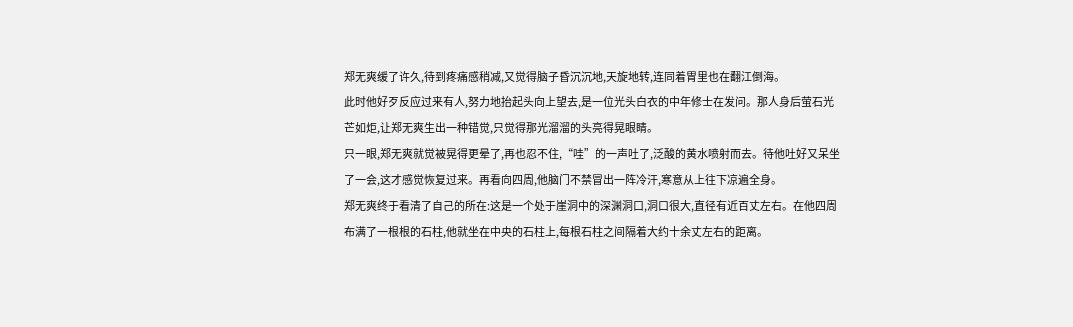郑无爽缓了许久,待到疼痛感稍减,又觉得脑子昏沉沉地,天旋地转,连同着胃里也在翻江倒海。
此时他好歹反应过来有人,努力地抬起头向上望去,是一位光头白衣的中年修士在发问。那人身后萤石光芒如炬,让郑无爽生出一种错觉,只觉得那光溜溜的头亮得晃眼睛。
只一眼,郑无爽就觉被晃得更晕了,再也忍不住,“哇”的一声吐了,泛酸的黄水喷射而去。待他吐好又呆坐了一会,这才感觉恢复过来。再看向四周,他脑门不禁冒出一阵冷汗,寒意从上往下凉遍全身。
郑无爽终于看清了自己的所在:这是一个处于崖洞中的深渊洞口,洞口很大,直径有近百丈左右。在他四周布满了一根根的石柱,他就坐在中央的石柱上,每根石柱之间隔着大约十余丈左右的距离。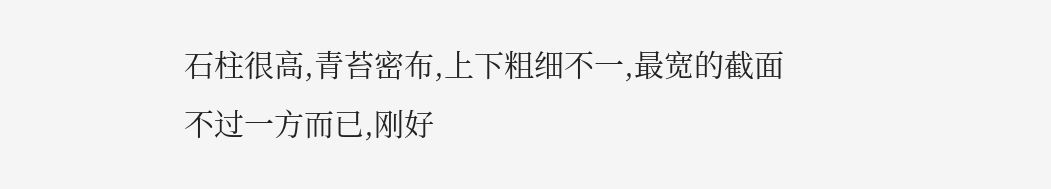石柱很高,青苔密布,上下粗细不一,最宽的截面不过一方而已,刚好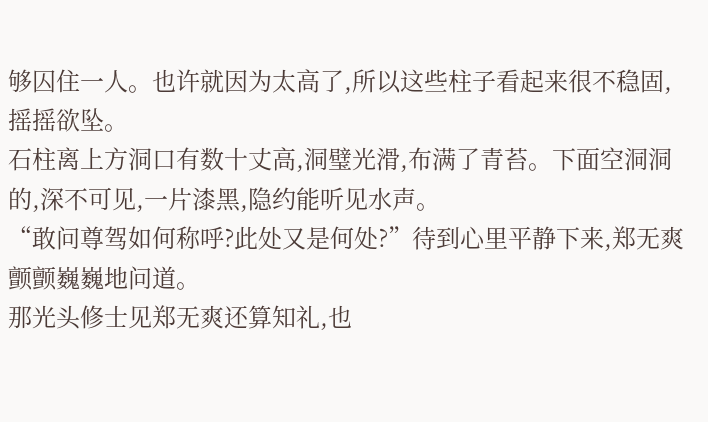够囚住一人。也许就因为太高了,所以这些柱子看起来很不稳固,摇摇欲坠。
石柱离上方洞口有数十丈高,洞璧光滑,布满了青苔。下面空洞洞的,深不可见,一片漆黑,隐约能听见水声。
“敢问尊驾如何称呼?此处又是何处?”待到心里平静下来,郑无爽颤颤巍巍地问道。
那光头修士见郑无爽还算知礼,也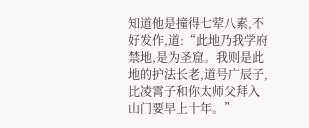知道他是撞得七荤八素,不好发作,道:“此地乃我学府禁地,是为圣窟。我则是此地的护法长老,道号广辰子,比凌霄子和你太师父拜入山门要早上十年。”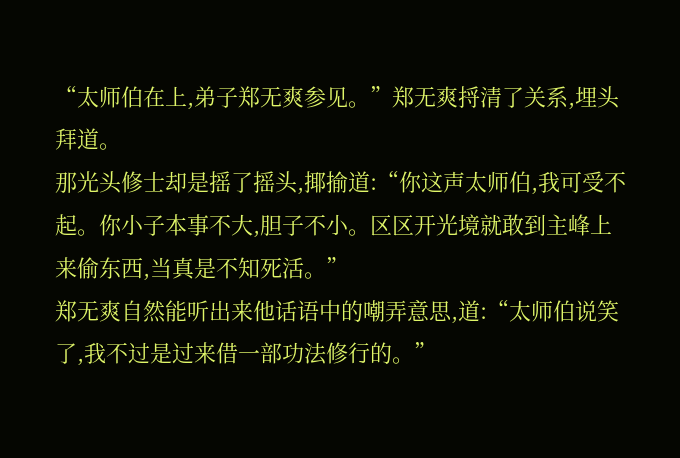“太师伯在上,弟子郑无爽参见。”郑无爽捋清了关系,埋头拜道。
那光头修士却是摇了摇头,揶揄道:“你这声太师伯,我可受不起。你小子本事不大,胆子不小。区区开光境就敢到主峰上来偷东西,当真是不知死活。”
郑无爽自然能听出来他话语中的嘲弄意思,道:“太师伯说笑了,我不过是过来借一部功法修行的。”